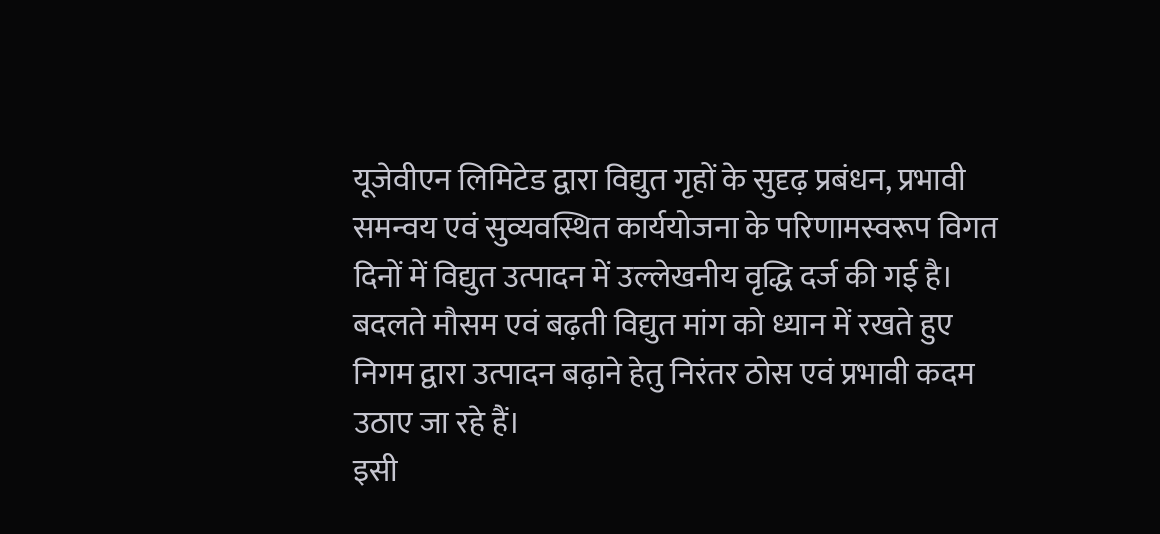यूजेवीएन लिमिटेड द्वारा विद्युत गृहों के सुदृढ़ प्रबंधन, प्रभावी समन्वय एवं सुव्यवस्थित कार्ययोजना के परिणामस्वरूप विगत दिनों में विद्युत उत्पादन में उल्लेखनीय वृद्धि दर्ज की गई है। बदलते मौसम एवं बढ़ती विद्युत मांग को ध्यान में रखते हुए निगम द्वारा उत्पादन बढ़ाने हेतु निरंतर ठोस एवं प्रभावी कदम उठाए जा रहे हैं।
इसी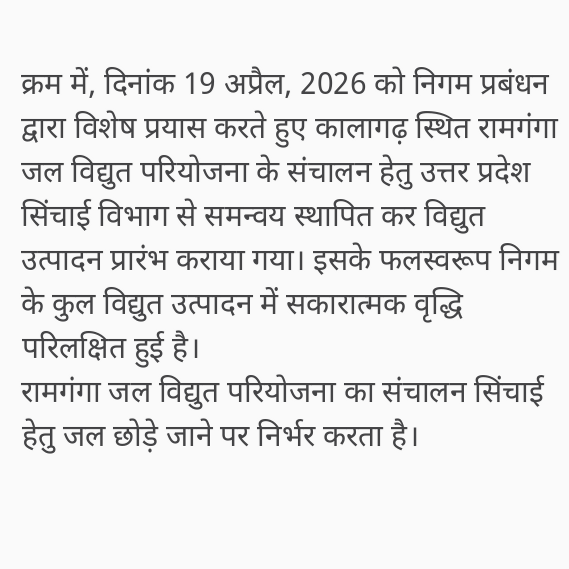क्रम में, दिनांक 19 अप्रैल, 2026 को निगम प्रबंधन द्वारा विशेष प्रयास करते हुए कालागढ़ स्थित रामगंगा जल विद्युत परियोजना के संचालन हेतु उत्तर प्रदेश सिंचाई विभाग से समन्वय स्थापित कर विद्युत उत्पादन प्रारंभ कराया गया। इसके फलस्वरूप निगम के कुल विद्युत उत्पादन में सकारात्मक वृद्धि परिलक्षित हुई है।
रामगंगा जल विद्युत परियोजना का संचालन सिंचाई हेतु जल छोड़े जाने पर निर्भर करता है।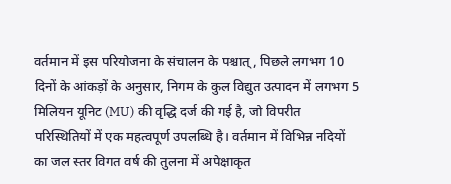वर्तमान में इस परियोजना के संचालन के पश्चात्, पिछले लगभग 10 दिनों के आंकड़ों के अनुसार, निगम के कुल विद्युत उत्पादन में लगभग 5 मिलियन यूनिट (MU) की वृद्धि दर्ज की गई है, जो विपरीत परिस्थितियों में एक महत्वपूर्ण उपलब्धि है। वर्तमान में विभिन्न नदियों का जल स्तर विगत वर्ष की तुलना में अपेक्षाकृत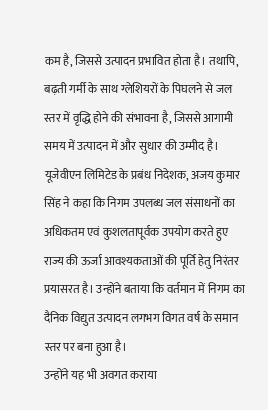कम है, जिससे उत्पादन प्रभावित होता है। तथापि, बढ़ती गर्मी के साथ ग्लेशियरों के पिघलने से जल स्तर में वृद्धि होने की संभावना है, जिससे आगामी समय में उत्पादन में और सुधार की उम्मीद है।
यूजेवीएन लिमिटेड के प्रबंध निदेशक, अजय कुमार सिंह ने कहा कि निगम उपलब्ध जल संसाधनों का अधिकतम एवं कुशलतापूर्वक उपयोग करते हुए राज्य की ऊर्जा आवश्यकताओं की पूर्ति हेतु निरंतर प्रयासरत है। उन्होंने बताया कि वर्तमान में निगम का दैनिक विद्युत उत्पादन लगभग विगत वर्ष के समान स्तर पर बना हुआ है।
उन्होंने यह भी अवगत कराया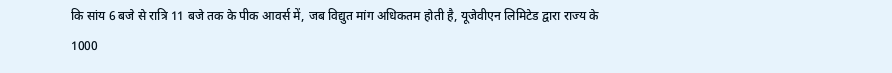कि सांय 6 बजे से रात्रि 11 बजे तक के पीक आवर्स में, जब विद्युत मांग अधिकतम होती है, यूजेवीएन लिमिटेड द्वारा राज्य के 1000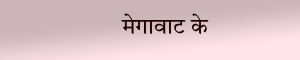मेगावाट के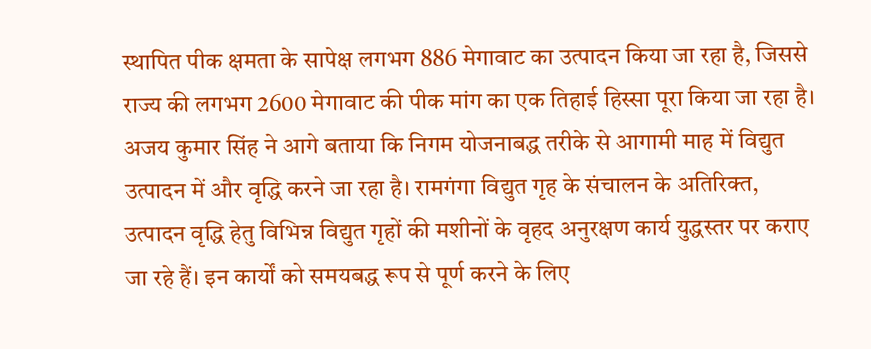स्थापित पीक क्षमता के सापेक्ष लगभग 886 मेगावाट का उत्पादन किया जा रहा है, जिससे राज्य की लगभग 2600 मेगावाट की पीक मांग का एक तिहाई हिस्सा पूरा किया जा रहा है।
अजय कुमार सिंह ने आगे बताया कि निगम योजनाबद्ध तरीके से आगामी माह में विद्युत उत्पादन में और वृद्धि करने जा रहा है। रामगंगा विद्युत गृह के संचालन के अतिरिक्त, उत्पादन वृद्धि हेतु विभिन्न विद्युत गृहों की मशीनों के वृहद अनुरक्षण कार्य युद्धस्तर पर कराए जा रहे हैं। इन कार्यों को समयबद्ध रूप से पूर्ण करने के लिए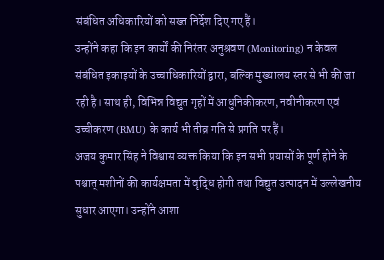संबंधित अधिकारियों को सख्त निर्देश दिए गए हैं।
उन्होंने कहा कि इन कार्यों की निरंतर अनुश्रवण (Monitoring) न केवल संबंधित इकाइयों के उच्चाधिकारियों द्वारा, बल्कि मुख्यालय स्तर से भी की जा रही है। साथ ही, विभिन्न विद्युत गृहों में आधुनिकीकरण, नवीनीकरण एवं उच्चीकरण (RMU) के कार्य भी तीव्र गति से प्रगति पर हैं।
अजय कुमार सिंह ने विश्वास व्यक्त किया कि इन सभी प्रयासों के पूर्ण होने के पश्चात् मशीनों की कार्यक्षमता में वृद्धि होगी तथा विद्युत उत्पादन में उल्लेखनीय सुधार आएगा। उन्होंने आशा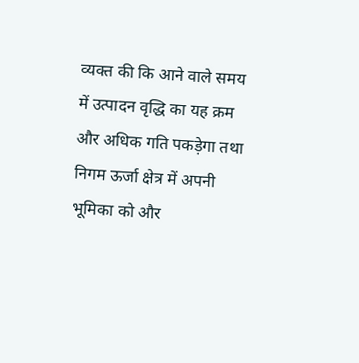व्यक्त की कि आने वाले समय में उत्पादन वृद्धि का यह क्रम और अधिक गति पकड़ेगा तथा निगम ऊर्जा क्षेत्र में अपनी भूमिका को और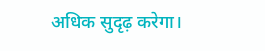अधिक सुदृढ़ करेगा।